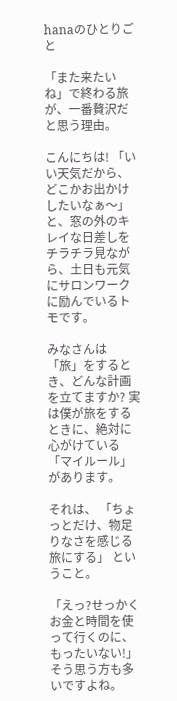hanaのひとりごと

「また来たいね」で終わる旅が、一番贅沢だと思う理由。

こんにちは! 「いい天気だから、どこかお出かけしたいなぁ〜」と、窓の外のキレイな日差しをチラチラ見ながら、土日も元気にサロンワークに励んでいるトモです。

みなさんは「旅」をするとき、どんな計画を立てますか? 実は僕が旅をするときに、絶対に心がけている「マイルール」があります。

それは、 「ちょっとだけ、物足りなさを感じる旅にする」 ということ。

「えっ?せっかくお金と時間を使って行くのに、もったいない!」 そう思う方も多いですよね。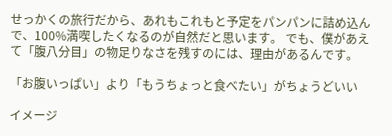せっかくの旅行だから、あれもこれもと予定をパンパンに詰め込んで、100%満喫したくなるのが自然だと思います。 でも、僕があえて「腹八分目」の物足りなさを残すのには、理由があるんです。

「お腹いっぱい」より「もうちょっと食べたい」がちょうどいい

イメージ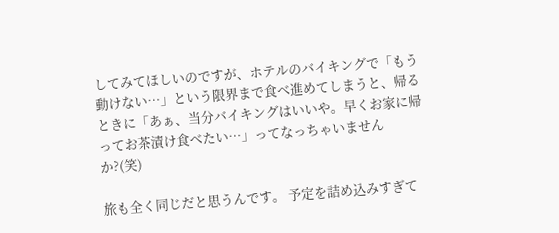してみてほしいのですが、ホテルのバイキングで「もう動けない…」という限界まで食べ進めてしまうと、帰るときに「あぁ、当分バイキングはいいや。早くお家に帰ってお茶漬け食べたい…」ってなっちゃいませんか?(笑)

旅も全く同じだと思うんです。 予定を詰め込みすぎて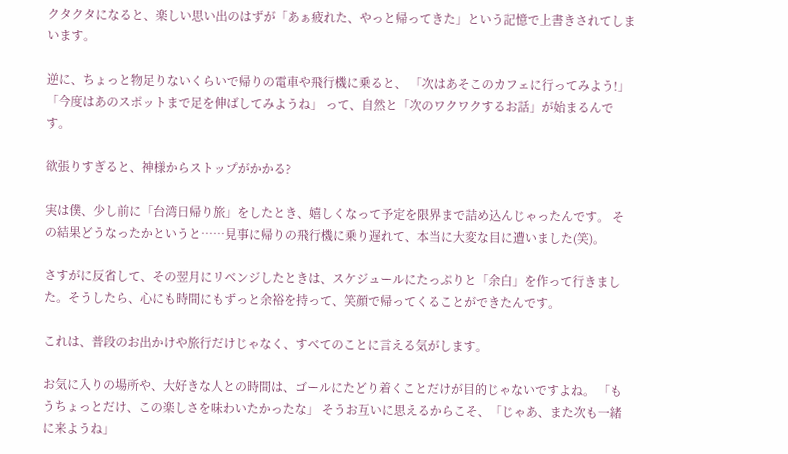クタクタになると、楽しい思い出のはずが「あぁ疲れた、やっと帰ってきた」という記憶で上書きされてしまいます。

逆に、ちょっと物足りないくらいで帰りの電車や飛行機に乗ると、 「次はあそこのカフェに行ってみよう!」 「今度はあのスポットまで足を伸ばしてみようね」 って、自然と「次のワクワクするお話」が始まるんです。

欲張りすぎると、神様からストップがかかる?

実は僕、少し前に「台湾日帰り旅」をしたとき、嬉しくなって予定を限界まで詰め込んじゃったんです。 その結果どうなったかというと……見事に帰りの飛行機に乗り遅れて、本当に大変な目に遭いました(笑)。

さすがに反省して、その翌月にリベンジしたときは、スケジュールにたっぷりと「余白」を作って行きました。そうしたら、心にも時間にもずっと余裕を持って、笑顔で帰ってくることができたんです。

これは、普段のお出かけや旅行だけじゃなく、すべてのことに言える気がします。

お気に入りの場所や、大好きな人との時間は、ゴールにたどり着くことだけが目的じゃないですよね。 「もうちょっとだけ、この楽しさを味わいたかったな」 そうお互いに思えるからこそ、「じゃあ、また次も一緒に来ようね」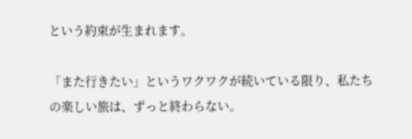という約束が生まれます。

「また行きたい」というワクワクが続いている限り、私たちの楽しい旅は、ずっと終わらない。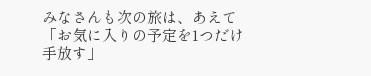みなさんも次の旅は、あえて「お気に入りの予定を1つだけ手放す」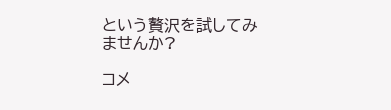という贅沢を試してみませんか?

コメ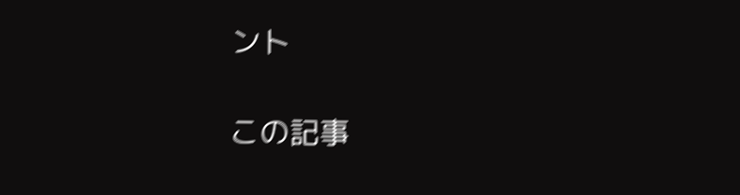ント

この記事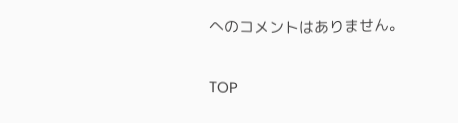へのコメントはありません。

TOP